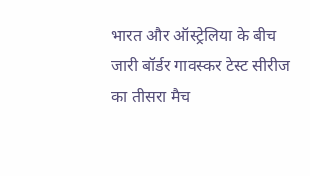भारत और ऑस्ट्रेलिया के बीच जारी बॉर्डर गावस्कर टेस्ट सीरीज का तीसरा मैच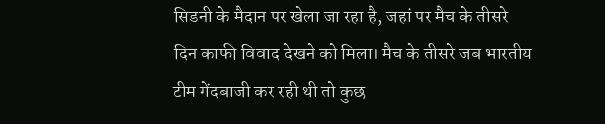सिडनी के मैदान पर खेला जा रहा है, जहां पर मैच के तीसरे दिन काफी विवाद देखने को मिला। मैच के तीसरे जब भारतीय टीम गेंदबाजी कर रही थी तो कुछ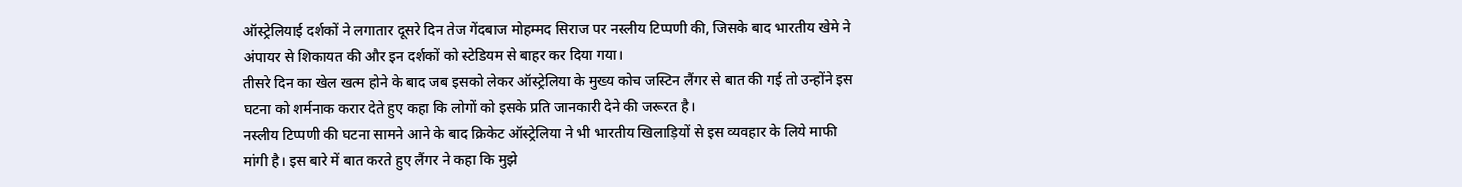ऑस्ट्रेलियाई दर्शकों ने लगातार दूसरे दिन तेज गेंदबाज मोहम्मद सिराज पर नस्लीय टिप्पणी की, जिसके बाद भारतीय खेमे ने अंपायर से शिकायत की और इन दर्शकों को स्टेडियम से बाहर कर दिया गया।
तीसरे दिन का खेल खत्म होने के बाद जब इसको लेकर ऑस्ट्रेलिया के मुख्य कोच जस्टिन लैंगर से बात की गई तो उन्होंने इस घटना को शर्मनाक करार देते हुए कहा कि लोगों को इसके प्रति जानकारी देने की जरूरत है।
नस्लीय टिप्पणी की घटना सामने आने के बाद क्रिकेट ऑस्ट्रेलिया ने भी भारतीय खिलाड़ियों से इस व्यवहार के लिये माफी मांगी है। इस बारे में बात करते हुए लैंगर ने कहा कि मुझे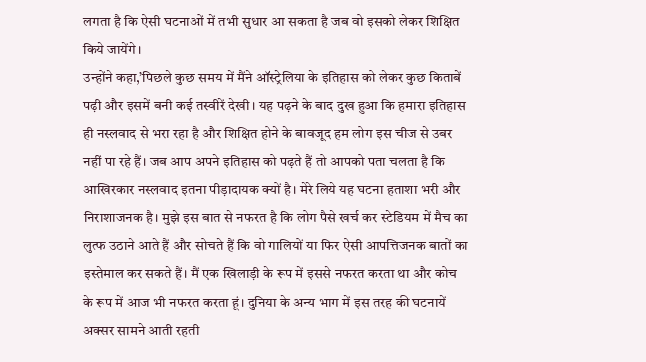लगता है कि ऐसी घटनाओं में तभी सुधार आ सकता है जब वो इसको लेकर शिक्षित किये जायेंगे।
उन्होंने कहा,’पिछले कुछ समय में मैंने ऑस्ट्रेलिया के इतिहास को लेकर कुछ किताबें पढ़ी और इसमें बनी कई तस्वीरें देखी। यह पढ़ने के बाद दुख हुआ कि हमारा इतिहास ही नस्लवाद से भरा रहा है और शिक्षित होने के बावजूद हम लोग इस चीज से उबर नहीं पा रहे हैं। जब आप अपने इतिहास को पढ़ते हैं तो आपको पता चलता है कि आखिरकार नस्लवाद इतना पीड़ादायक क्यों है। मेरे लिये यह घटना हताशा भरी और निराशाजनक है। मुझे इस बात से नफरत है कि लोग पैसे खर्च कर स्टेडियम में मैच का लुत्फ उठाने आते हैं और सोचते हैं कि वो गालियों या फिर ऐसी आपत्तिजनक बातों का इस्तेमाल कर सकते हैं। मैं एक खिलाड़ी के रूप में इससे नफरत करता था और कोच के रूप में आज भी नफरत करता हूं। दुनिया के अन्य भाग में इस तरह की घटनायें अक्सर सामने आती रहती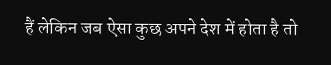हैं लेकिन जब ऐसा कुछ अपने देश में होता है तो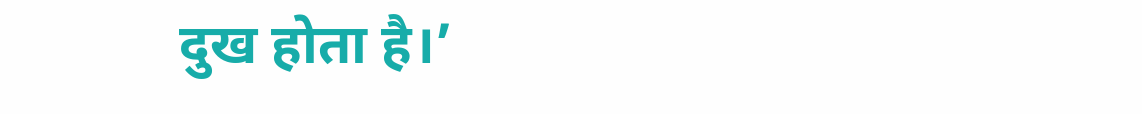दुख होता है।’